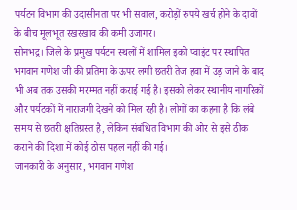पर्यटन विभाग की उदासीनता पर भी सवाल, करोड़ों रुपये खर्च होने के दावों के बीच मूलभूत रखरखाव की कमी उजागर।
सोनभद्र। जिले के प्रमुख पर्यटन स्थलों में शामिल इको प्वाइंट पर स्थापित भगवान गणेश जी की प्रतिमा के ऊपर लगी छतरी तेज हवा में उड़ जाने के बाद भी अब तक उसकी मरम्मत नहीं कराई गई है। इसको लेकर स्थानीय नागरिकों और पर्यटकों में नाराजगी देखने को मिल रही है। लोगों का कहना है कि लंबे समय से छतरी क्षतिग्रस्त है, लेकिन संबंधित विभाग की ओर से इसे ठीक कराने की दिशा में कोई ठोस पहल नहीं की गई।
जानकारी के अनुसार, भगवान गणेश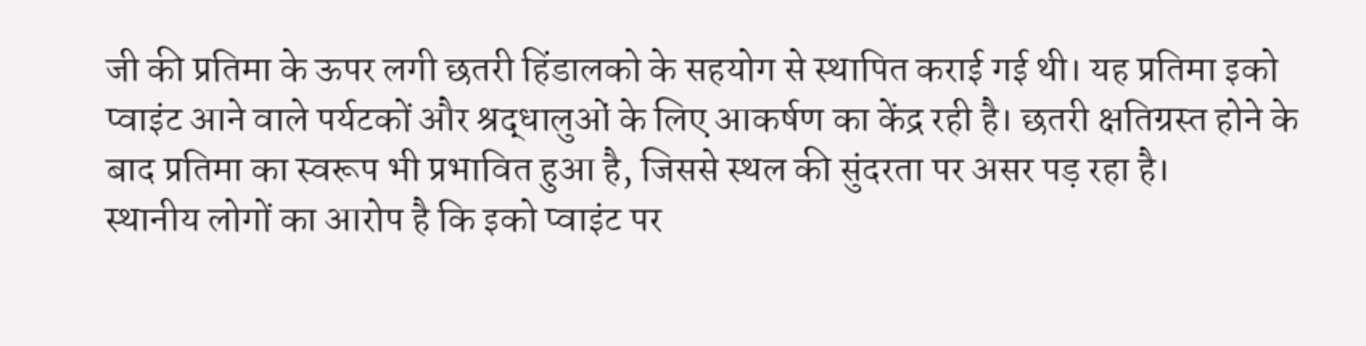जी की प्रतिमा के ऊपर लगी छतरी हिंडालको के सहयोग से स्थापित कराई गई थी। यह प्रतिमा इको प्वाइंट आने वाले पर्यटकों और श्रद्धालुओं के लिए आकर्षण का केंद्र रही है। छतरी क्षतिग्रस्त होने के बाद प्रतिमा का स्वरूप भी प्रभावित हुआ है, जिससे स्थल की सुंदरता पर असर पड़ रहा है।
स्थानीय लोगों का आरोप है कि इको प्वाइंट पर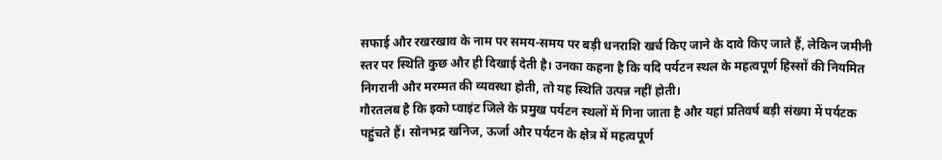सफाई और रखरखाव के नाम पर समय-समय पर बड़ी धनराशि खर्च किए जाने के दावे किए जाते हैं, लेकिन जमीनी स्तर पर स्थिति कुछ और ही दिखाई देती है। उनका कहना है कि यदि पर्यटन स्थल के महत्वपूर्ण हिस्सों की नियमित निगरानी और मरम्मत की व्यवस्था होती, तो यह स्थिति उत्पन्न नहीं होती।
गौरतलब है कि इको प्वाइंट जिले के प्रमुख पर्यटन स्थलों में गिना जाता है और यहां प्रतिवर्ष बड़ी संख्या में पर्यटक पहुंचते हैं। सोनभद्र खनिज, ऊर्जा और पर्यटन के क्षेत्र में महत्वपूर्ण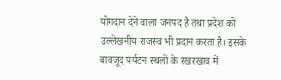योगदान देने वाला जनपद है तथा प्रदेश को उल्लेखनीय राजस्व भी प्रदान करता है। इसके बावजूद पर्यटन स्थलों के रखरखाव में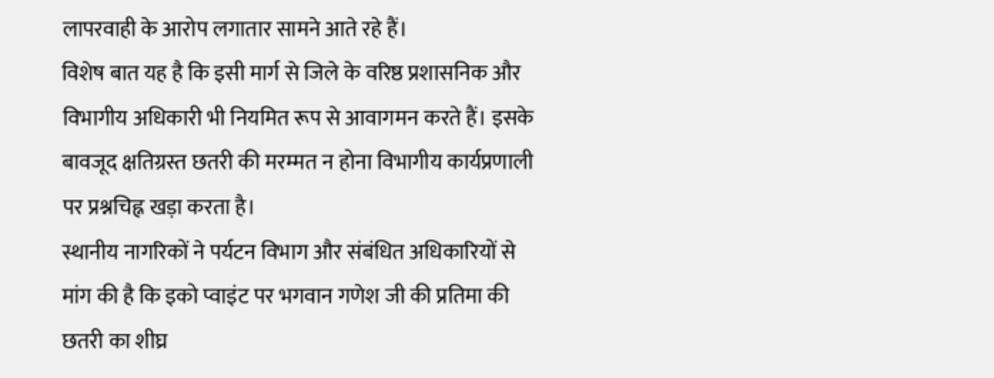लापरवाही के आरोप लगातार सामने आते रहे हैं।
विशेष बात यह है कि इसी मार्ग से जिले के वरिष्ठ प्रशासनिक और विभागीय अधिकारी भी नियमित रूप से आवागमन करते हैं। इसके बावजूद क्षतिग्रस्त छतरी की मरम्मत न होना विभागीय कार्यप्रणाली पर प्रश्नचिह्न खड़ा करता है।
स्थानीय नागरिकों ने पर्यटन विभाग और संबंधित अधिकारियों से मांग की है कि इको प्वाइंट पर भगवान गणेश जी की प्रतिमा की छतरी का शीघ्र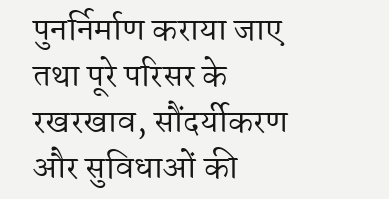पुनर्निर्माण कराया जाए तथा पूरे परिसर के रखरखाव, सौंदर्यीकरण और सुविधाओं की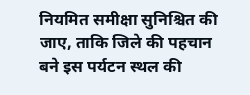नियमित समीक्षा सुनिश्चित की जाए, ताकि जिले की पहचान बने इस पर्यटन स्थल की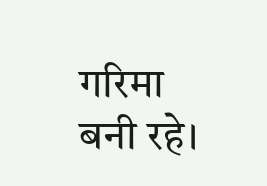गरिमा बनी रहे।